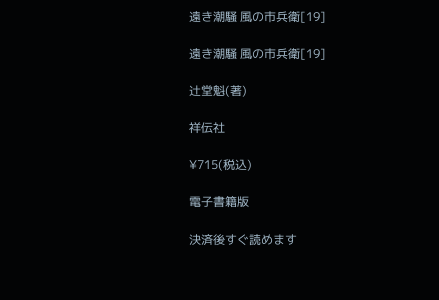遠き潮騒 風の市兵衛[19]

遠き潮騒 風の市兵衛[19]

辻堂魁(著)

祥伝社

¥715(税込)

電子書籍版

決済後すぐ読めます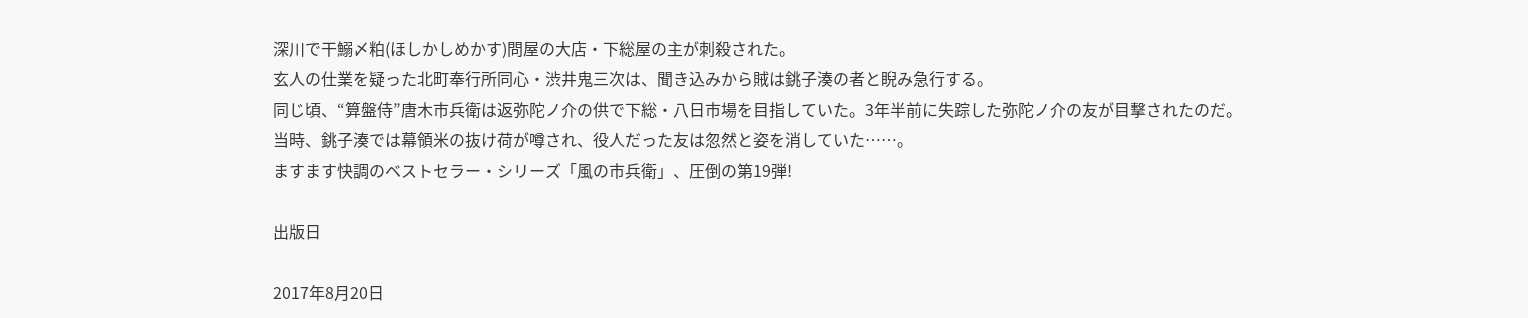深川で干鰯〆粕(ほしかしめかす)問屋の大店・下総屋の主が刺殺された。
玄人の仕業を疑った北町奉行所同心・渋井鬼三次は、聞き込みから賊は銚子湊の者と睨み急行する。
同じ頃、“算盤侍”唐木市兵衛は返弥陀ノ介の供で下総・八日市場を目指していた。3年半前に失踪した弥陀ノ介の友が目撃されたのだ。
当時、銚子湊では幕領米の抜け荷が噂され、役人だった友は忽然と姿を消していた……。
ますます快調のベストセラー・シリーズ「風の市兵衛」、圧倒の第19弾!

出版日

2017年8月20日